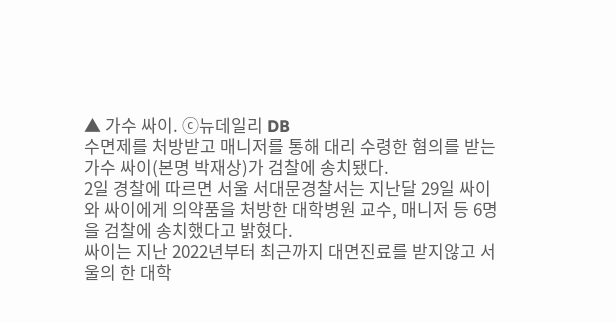▲ 가수 싸이. ⓒ뉴데일리 DB
수면제를 처방받고 매니저를 통해 대리 수령한 혐의를 받는 가수 싸이(본명 박재상)가 검찰에 송치됐다.
2일 경찰에 따르면 서울 서대문경찰서는 지난달 29일 싸이와 싸이에게 의약품을 처방한 대학병원 교수, 매니저 등 6명을 검찰에 송치했다고 밝혔다.
싸이는 지난 2022년부터 최근까지 대면진료를 받지않고 서울의 한 대학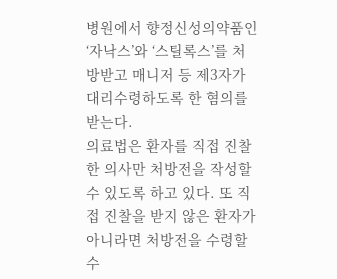병원에서 향정신성의약품인 ‘자낙스’와 ‘스틸록스’를 처방받고 매니저 등 제3자가 대리수령하도록 한 혐의를 받는다.
의료법은 환자를 직접 진찰한 의사만 처방전을 작성할 수 있도록 하고 있다. 또 직접 진찰을 받지 않은 환자가 아니라면 처방전을 수령할 수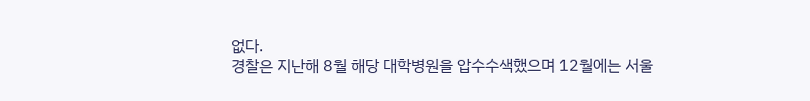없다.
경찰은 지난해 8월 해당 대학병원을 압수수색했으며 12월에는 서울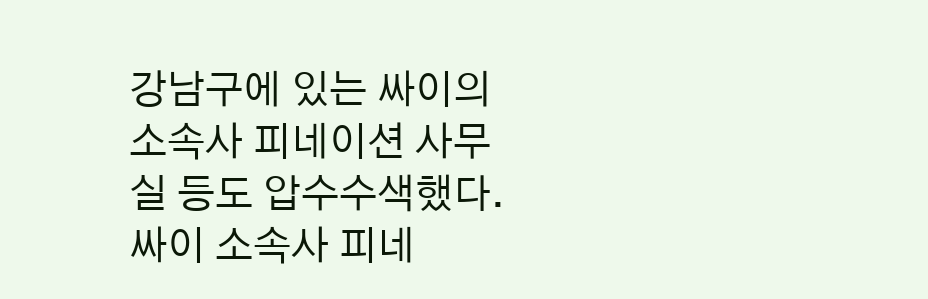강남구에 있는 싸이의 소속사 피네이션 사무실 등도 압수수색했다.
싸이 소속사 피네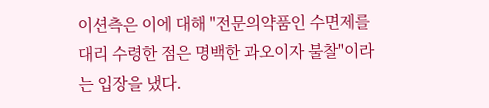이션측은 이에 대해 "전문의약품인 수면제를 대리 수령한 점은 명백한 과오이자 불찰"이라는 입장을 냈다.